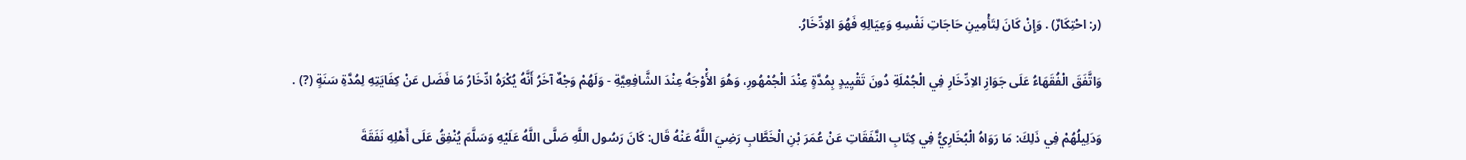(ر: احْتِكَارٌ) . وَإِنْ كَانَ لِتَأْمِينِ حَاجَاتِ نَفْسِهِ وَعِيَالِهِ فَهُوَ الاِدِّخَارُ.

وَاتَّفَقَ الْفُقَهَاءُ عَلَى جَوَازِ الاِدِّخَارِ فِي الْجُمْلَةِ دُونَ تَقْيِيدٍ بِمُدَّةٍ عِنْدَ الْجُمْهُورِ، وَهُوَ الأَْوْجَهُ عِنْدَ الشَّافِعِيَّةِ - وَلَهُمْ وَجْهٌ آخَرُ أَنَّهُ يُكْرَهُ ادِّخَارُ مَا فَضَل عَنْ كِفَايَتِهِ لِمُدَّةِ سَنَةٍ (?) .

وَدَلِيلُهُمْ فِي ذَلِكَ: مَا رَوَاهُ الْبُخَارِيُّ فِي كِتَابِ النَّفَقَاتِ عَنْ عُمَرَ بْنِ الْخَطَّابِ رَضِيَ اللَّهُ عَنْهُ قَال: كَانَ رَسُول اللَّهِ صَلَّى اللَّهُ عَلَيْهِ وَسَلَّمَ يُنْفِقُ عَلَى أَهْلِهِ نَفَقَةَ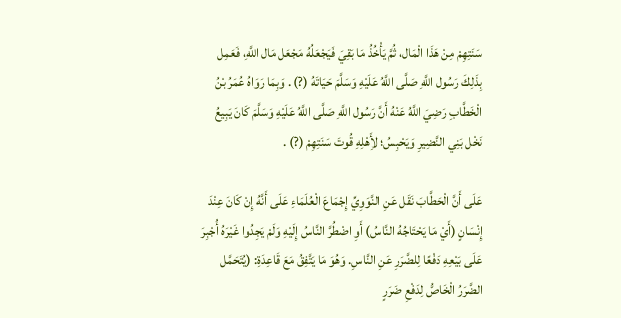سَنَتِهِمْ مِنْ هَذَا الْمَال، ثُمَّ يَأْخُذُ مَا بَقِيَ فَيَجْعَلُهُ مَجْعَل مَال اللَّهِ، فَعَمِل بِذَلِكَ رَسُول اللَّهِ صَلَّى اللَّهُ عَلَيْهِ وَسَلَّمَ حَيَاتَهُ (?) . وَبِمَا رَوَاهُ عُمَرُ بْنُ الْخَطَّابِ رَضِيَ اللَّهُ عَنْهُ أَنَّ رَسُول اللَّهِ صَلَّى اللَّهُ عَلَيْهِ وَسَلَّمَ كَانَ يَبِيعُ نَخْل بَنِي النَّضِيرِ وَيَحْبِسُ؛ لأَِهْلِهِ قُوتَ سَنَتِهِمْ (?) .

عَلَى أَنَّ الْحَطَّابَ نَقَل عَنِ النَّوَوِيِّ إِجْمَاعَ الْعُلَمَاءِ عَلَى أَنَّهُ إِنْ كَانَ عِنْدَ إِنْسَانٍ (أَيْ مَا يَحْتَاجُهُ النَّاسُ) أَوِ اضْطُرَّ النَّاسُ إِلَيْهِ وَلَمْ يَجِدُوا غَيْرَهُ أُجْبِرَ عَلَى بَيْعِهِ دَفْعًا لِلضَّرَرِ عَنِ النَّاسِ. وَهُوَ مَا يَتَّفِقُ مَعَ قَاعِدَةِ: (يُتَحَمَّل الضَّرَرُ الْخَاصُّ لِدَفْعِ ضَرَرٍ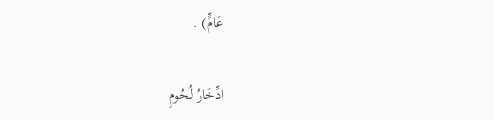عَامٍّ) .

ادِّخَارُ لُحُومِ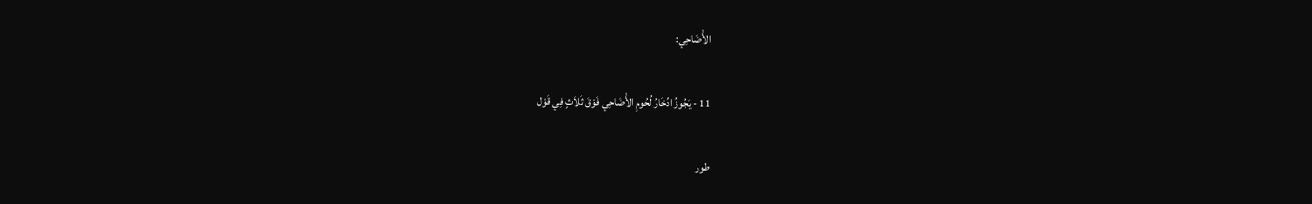الأَْضَاحِي:

11 - يَجُوزُ ادِّخَارُ لُحُومِ الأَْضَاحِي فَوْقَ ثَلاَثٍ فِي قَوْل

طور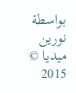بواسطة نورين ميديا © 2015